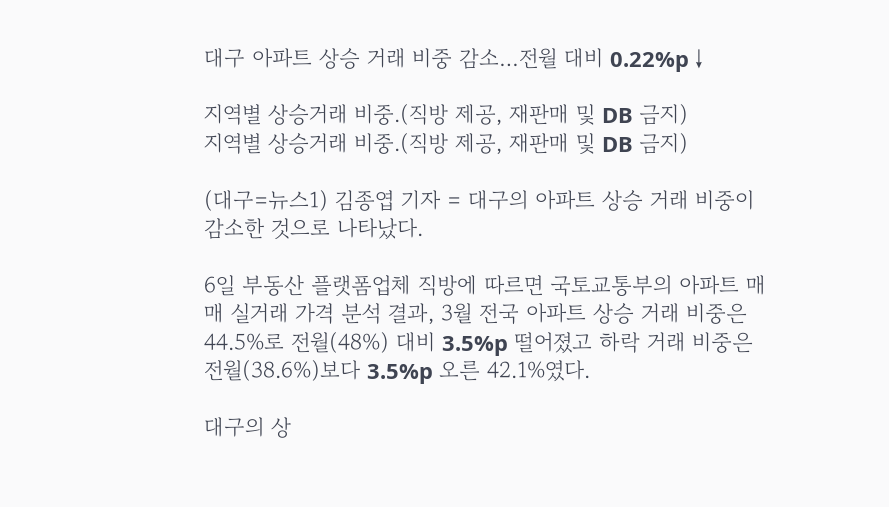대구 아파트 상승 거래 비중 감소…전월 대비 0.22%p↓

지역별 상승거래 비중.(직방 제공, 재판매 및 DB 금지)
지역별 상승거래 비중.(직방 제공, 재판매 및 DB 금지)

(대구=뉴스1) 김종엽 기자 = 대구의 아파트 상승 거래 비중이 감소한 것으로 나타났다.

6일 부동산 플랫폼업체 직방에 따르면 국토교통부의 아파트 매매 실거래 가격 분석 결과, 3월 전국 아파트 상승 거래 비중은 44.5%로 전월(48%) 대비 3.5%p 떨어졌고 하락 거래 비중은 전월(38.6%)보다 3.5%p 오른 42.1%였다.

대구의 상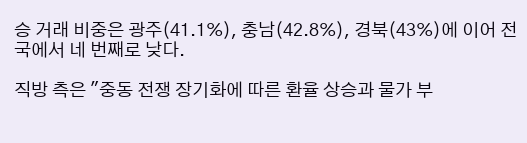승 거래 비중은 광주(41.1%), 충남(42.8%), 경북(43%)에 이어 전국에서 네 번째로 낮다.

직방 측은 "중동 전쟁 장기화에 따른 환율 상승과 물가 부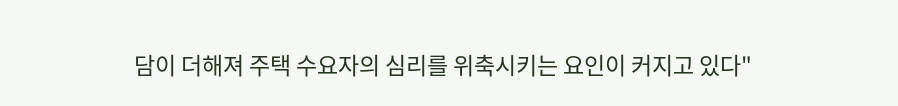담이 더해져 주택 수요자의 심리를 위축시키는 요인이 커지고 있다"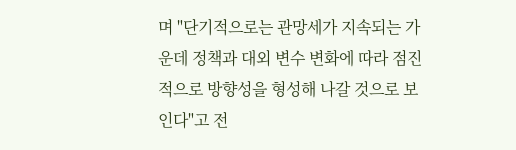며 "단기적으로는 관망세가 지속되는 가운데 정책과 대외 변수 변화에 따라 점진적으로 방향성을 형성해 나갈 것으로 보인다"고 전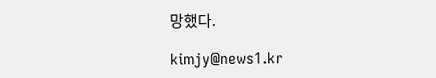망했다.

kimjy@news1.kr